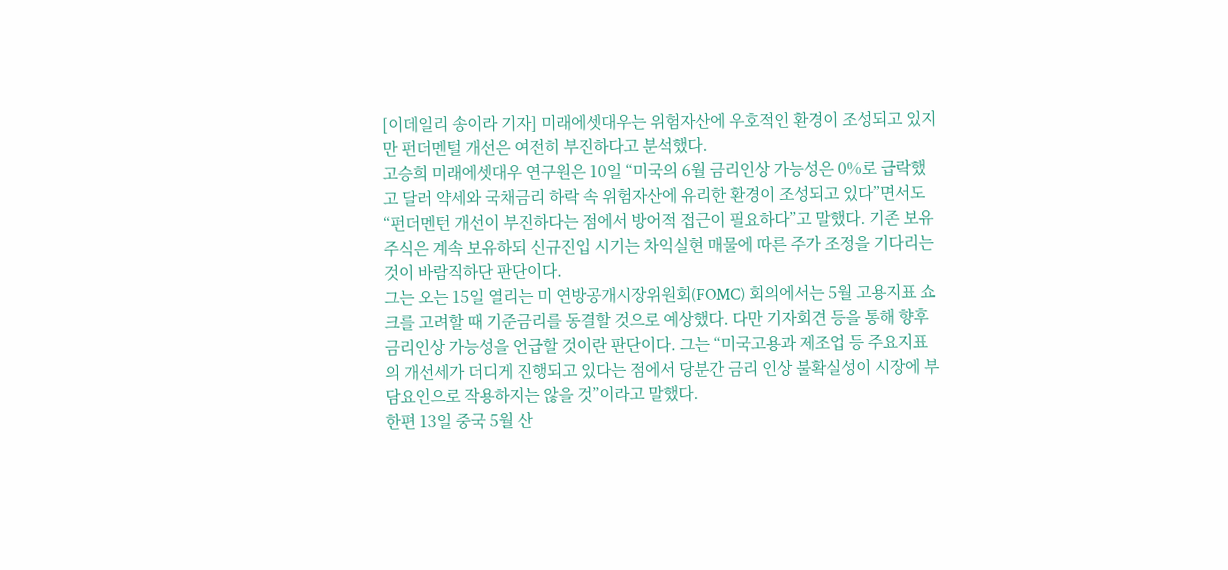[이데일리 송이라 기자] 미래에셋대우는 위험자산에 우호적인 환경이 조성되고 있지만 펀더멘털 개선은 여전히 부진하다고 분석했다.
고승희 미래에셋대우 연구원은 10일 “미국의 6월 금리인상 가능성은 0%로 급락했고 달러 약세와 국채금리 하락 속 위험자산에 유리한 환경이 조성되고 있다”면서도 “펀더멘턴 개선이 부진하다는 점에서 방어적 접근이 필요하다”고 말했다. 기존 보유주식은 계속 보유하되 신규진입 시기는 차익실현 매물에 따른 주가 조정을 기다리는 것이 바람직하단 판단이다.
그는 오는 15일 열리는 미 연방공개시장위원회(FOMC) 회의에서는 5월 고용지표 쇼크를 고려할 때 기준금리를 동결할 것으로 예상했다. 다만 기자회견 등을 통해 향후 금리인상 가능성을 언급할 것이란 판단이다. 그는 “미국고용과 제조업 등 주요지표의 개선세가 더디게 진행되고 있다는 점에서 당분간 금리 인상 불확실성이 시장에 부담요인으로 작용하지는 않을 것”이라고 말했다.
한편 13일 중국 5월 산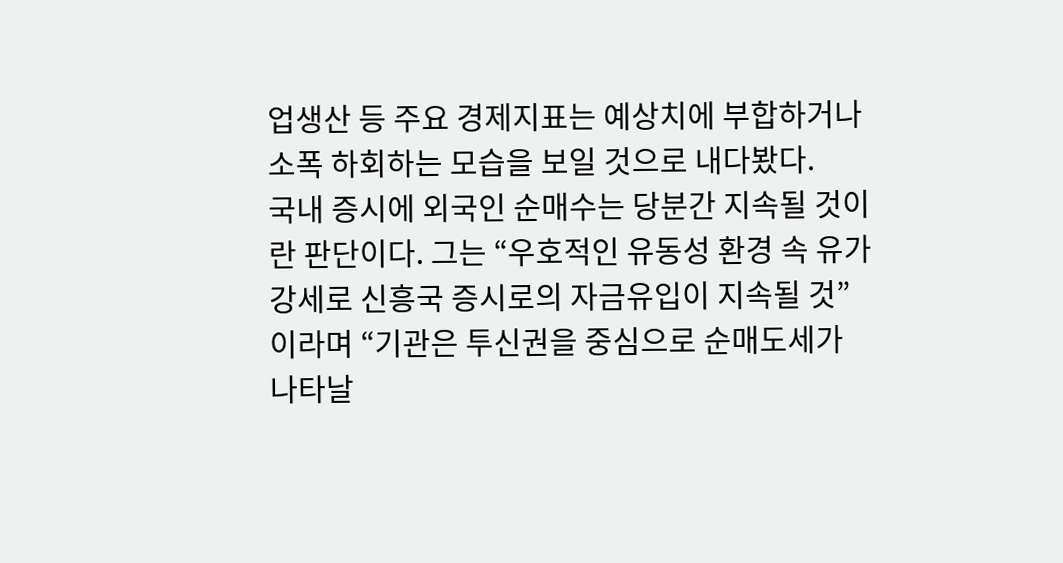업생산 등 주요 경제지표는 예상치에 부합하거나 소폭 하회하는 모습을 보일 것으로 내다봤다.
국내 증시에 외국인 순매수는 당분간 지속될 것이란 판단이다. 그는 “우호적인 유동성 환경 속 유가 강세로 신흥국 증시로의 자금유입이 지속될 것”이라며 “기관은 투신권을 중심으로 순매도세가 나타날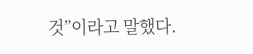것”이라고 말했다.